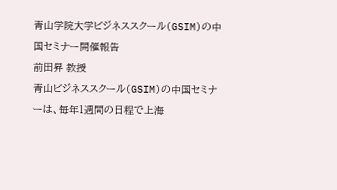青山学院大学ビジネススクール(GSIM)の中国セミナー開催報告
前田昇 教授
青山ビジネススクール(GSIM)の中国セミナーは、毎年1週間の日程で上海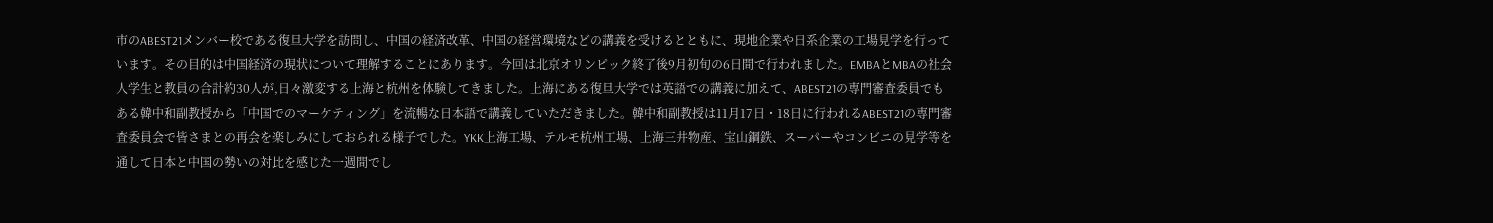市のABEST21メンバー校である復旦大学を訪問し、中国の経済改革、中国の経営環境などの講義を受けるとともに、現地企業や日系企業の工場見学を行っています。その目的は中国経済の現状について理解することにあります。今回は北京オリンピック終了後9月初旬の6日間で行われました。EMBAとMBAの社会人学生と教員の合計約30人が,日々激変する上海と杭州を体験してきました。上海にある復旦大学では英語での講義に加えて、ABEST21の専門審査委員でもある韓中和副教授から「中国でのマーケティング」を流暢な日本語で講義していただきました。韓中和副教授は11月17日・18日に行われるABEST21の専門審査委員会で皆さまとの再会を楽しみにしておられる様子でした。YKK上海工場、テルモ杭州工場、上海三井物産、宝山鋼鉄、スーパーやコンビニの見学等を通して日本と中国の勢いの対比を感じた一週間でし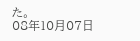た。
08年10月07日